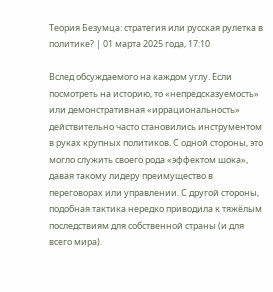Теория Безумца: стратегия или русская рулетка в политике? | 01 марта 2025 года, 17:10

Вслед обсуждаемого на каждом углу. Если посмотреть на историю, то «непредсказуемость» или демонстративная «иррациональность» действительно часто становились инструментом в руках крупных политиков. С одной стороны, это могло служить своего рода «эффектом шока», давая такому лидеру преимущество в переговорах или управлении. С другой стороны, подобная тактика нередко приводила к тяжёлым последствиям для собственной страны (и для всего мира).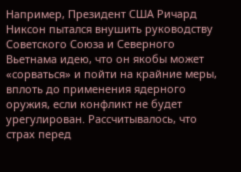Например, Президент США Ричард Никсон пытался внушить руководству Советского Союза и Северного Вьетнама идею, что он якобы может «сорваться» и пойти на крайние меры, вплоть до применения ядерного оружия, если конфликт не будет урегулирован. Рассчитывалось, что страх перед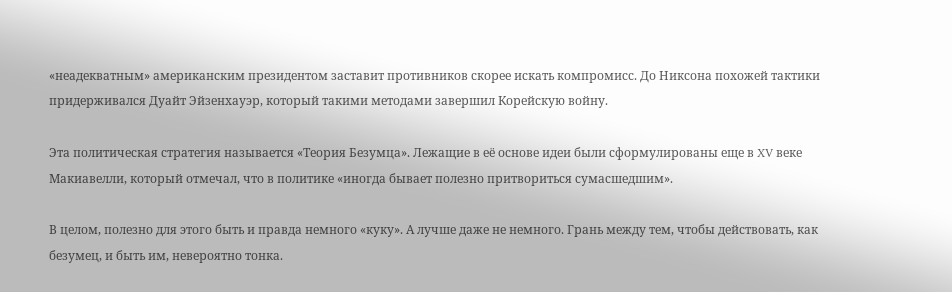«неадекватным» американским президентом заставит противников скорее искать компромисс. До Никсона похожей тактики придерживался Дуайт Эйзенхауэр, который такими методами завершил Корейскую войну.

Эта политическая стратегия называется «Теория Безумца». Лежащие в её основе идеи были сформулированы еще в XV веке Макиавелли, который отмечал, что в политике «иногда бывает полезно притвориться сумасшедшим».

В целом, полезно для этого быть и правда немного «куку». А лучше даже не немного. Грань между тем, чтобы действовать, как безумец, и быть им, невероятно тонка.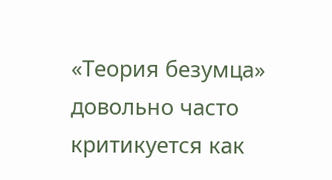«Теория безумца» довольно часто критикуется как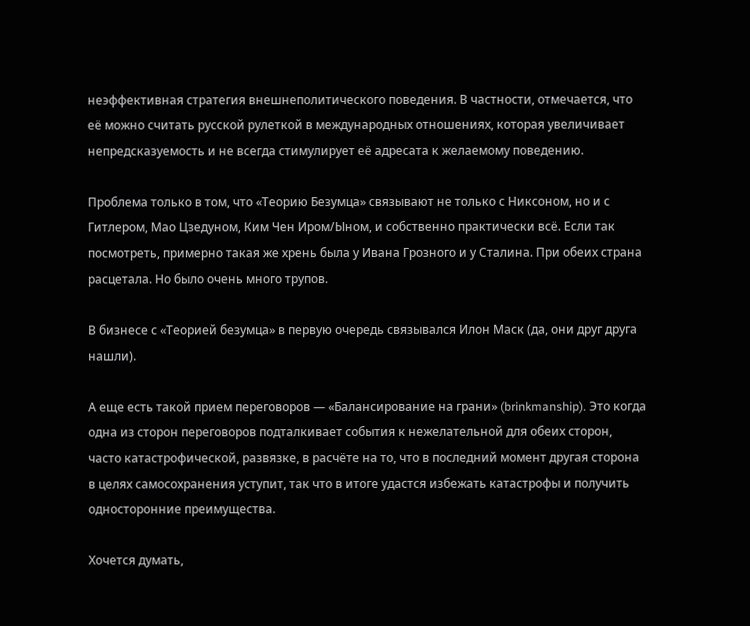неэффективная стратегия внешнеполитического поведения. В частности, отмечается, что её можно считать русской рулеткой в международных отношениях, которая увеличивает непредсказуемость и не всегда стимулирует её адресата к желаемому поведению.

Проблема только в том, что «Теорию Безумца» связывают не только с Никсоном, но и с Гитлером, Мао Цзедуном, Ким Чен Иром/Ыном, и собственно практически всё. Если так посмотреть, примерно такая же хрень была у Ивана Грозного и у Сталина. При обеих страна расцетала. Но было очень много трупов.

В бизнесе с «Теорией безумца» в первую очередь связывался Илон Маск (да, они друг друга нашли).

А еще есть такой прием переговоров — «Балансирование на грани» (brinkmanship). Это когда одна из сторон переговоров подталкивает события к нежелательной для обеих сторон, часто катастрофической, развязке, в расчёте на то, что в последний момент другая сторона в целях самосохранения уступит, так что в итоге удастся избежать катастрофы и получить односторонние преимущества.

Хочется думать,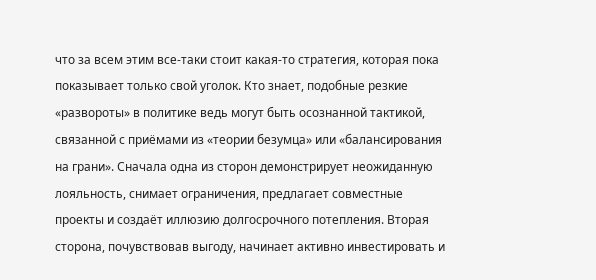что за всем этим все-таки стоит какая-то стратегия, которая пока показывает только свой уголок. Кто знает, подобные резкие «развороты» в политике ведь могут быть осознанной тактикой, связанной с приёмами из «теории безумца» или «балансирования на грани». Сначала одна из сторон демонстрирует неожиданную лояльность, снимает ограничения, предлагает совместные проекты и создаёт иллюзию долгосрочного потепления. Вторая сторона, почувствовав выгоду, начинает активно инвестировать и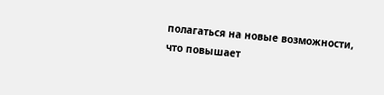полагаться на новые возможности, что повышает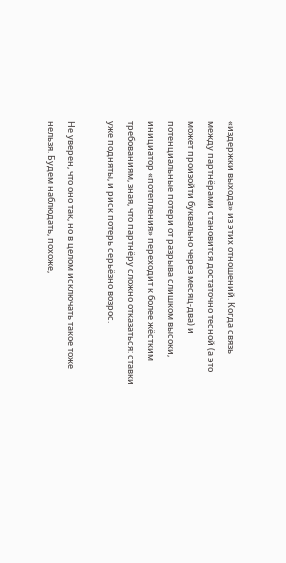«издержки выхода» из этих отношений. Когда связь между партнёрами становится достаточно тесной (а это может произойти буквально через месяц-два) и потенциальные потери от разрыва слишком высоки, инициатор «потепления» переходит к более жёстким требованиям, зная, что партнёру сложно отказаться: ставки уже подняты, и риск потерь серьёзно возрос.

Не уверен, что оно так, но в целом исключать такое тоже нельзя. Будем наблюдать, похоже,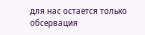для нас остается только обсервация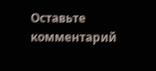Оставьте комментарий